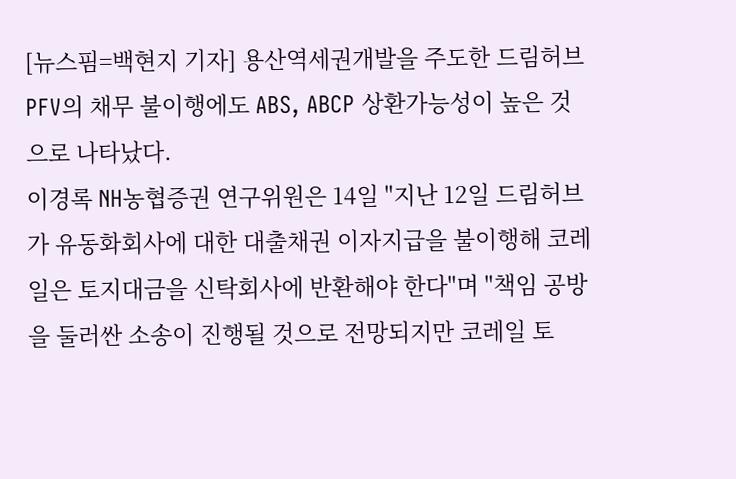[뉴스핌=백현지 기자] 용산역세권개발을 주도한 드림허브PFV의 채무 불이행에도 ABS, ABCP 상환가능성이 높은 것으로 나타났다.
이경록 NH농협증권 연구위원은 14일 "지난 12일 드림허브가 유동화회사에 대한 대출채권 이자지급을 불이행해 코레일은 토지대금을 신탁회사에 반환해야 한다"며 "책임 공방을 둘러싼 소송이 진행될 것으로 전망되지만 코레일 토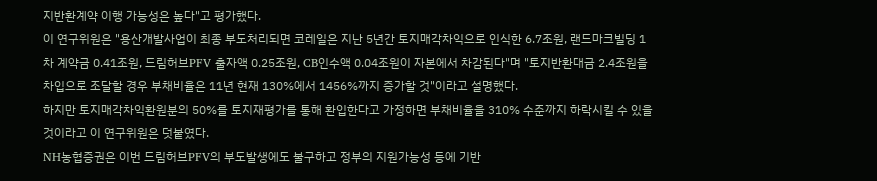지반환계약 이행 가능성은 높다"고 평가했다.
이 연구위원은 "용산개발사업이 최종 부도처리되면 코레일은 지난 5년간 토지매각차익으로 인식한 6.7조원, 랜드마크빌딩 1차 계약금 0.41조원, 드림허브PFV 출자액 0.25조원, CB인수액 0.04조원이 자본에서 차감된다"며 "토지반환대금 2.4조원을 차입으로 조달할 경우 부채비율은 11년 현재 130%에서 1456%까지 증가할 것"이라고 설명했다.
하지만 토지매각차익환원분의 50%를 토지재평가를 통해 환입한다고 가정하면 부채비율을 310% 수준까지 하락시킬 수 있을 것이라고 이 연구위원은 덧붙였다.
NH농협증권은 이번 드림허브PFV의 부도발생에도 불구하고 정부의 지원가능성 등에 기반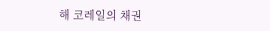해 코레일의 채권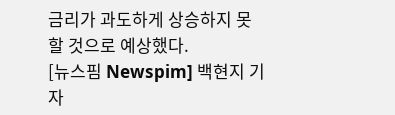금리가 과도하게 상승하지 못할 것으로 예상했다.
[뉴스핌 Newspim] 백현지 기자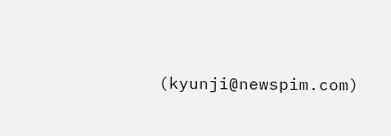(kyunji@newspim.com)